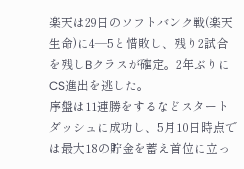楽天は29日のソフトバンク戦(楽天生命)に4―5と惜敗し、残り2試合を残しBクラスが確定。2年ぶりにCS進出を逃した。
序盤は11連勝をするなどスタートダッシュに成功し、5月10日時点では最大18の貯金を蓄え首位に立っ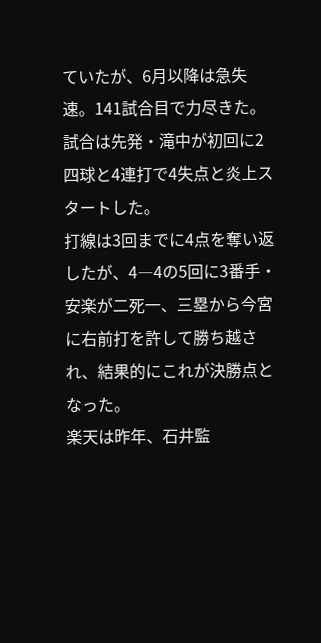ていたが、6月以降は急失速。141試合目で力尽きた。
試合は先発・滝中が初回に2四球と4連打で4失点と炎上スタートした。
打線は3回までに4点を奪い返したが、4―4の5回に3番手・安楽が二死一、三塁から今宮に右前打を許して勝ち越され、結果的にこれが決勝点となった。
楽天は昨年、石井監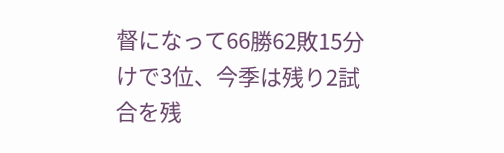督になって66勝62敗15分けで3位、今季は残り2試合を残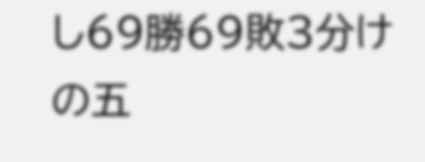し69勝69敗3分けの五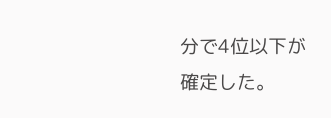分で4位以下が確定した。